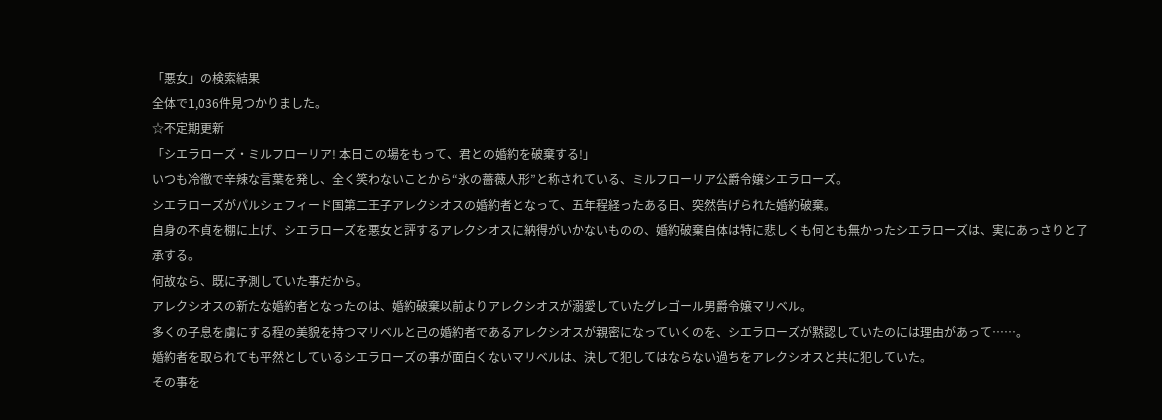「悪女」の検索結果
全体で1,036件見つかりました。
☆不定期更新
「シエラローズ・ミルフローリア! 本日この場をもって、君との婚約を破棄する!」
いつも冷徹で辛辣な言葉を発し、全く笑わないことから“氷の薔薇人形”と称されている、ミルフローリア公爵令嬢シエラローズ。
シエラローズがパルシェフィード国第二王子アレクシオスの婚約者となって、五年程経ったある日、突然告げられた婚約破棄。
自身の不貞を棚に上げ、シエラローズを悪女と評するアレクシオスに納得がいかないものの、婚約破棄自体は特に悲しくも何とも無かったシエラローズは、実にあっさりと了承する。
何故なら、既に予測していた事だから。
アレクシオスの新たな婚約者となったのは、婚約破棄以前よりアレクシオスが溺愛していたグレゴール男爵令嬢マリベル。
多くの子息を虜にする程の美貌を持つマリベルと己の婚約者であるアレクシオスが親密になっていくのを、シエラローズが黙認していたのには理由があって……。
婚約者を取られても平然としているシエラローズの事が面白くないマリベルは、決して犯してはならない過ちをアレクシオスと共に犯していた。
その事を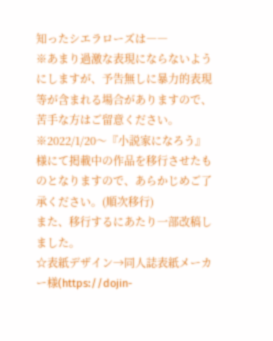知ったシエラローズは――
※あまり過激な表現にならないようにしますが、予告無しに暴力的表現等が含まれる場合がありますので、苦手な方はご留意ください。
※2022/1/20〜『小説家になろう』様にて掲載中の作品を移行させたものとなりますので、あらかじめご了承ください。(順次移行)
また、移行するにあたり一部改稿しました。
☆表紙デザイン→同人誌表紙メーカー様(https://dojin-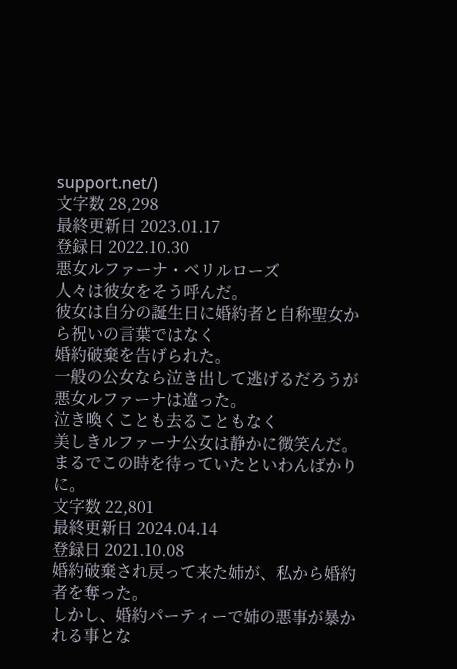support.net/)
文字数 28,298
最終更新日 2023.01.17
登録日 2022.10.30
悪女ルファーナ・ベリルローズ
人々は彼女をそう呼んだ。
彼女は自分の誕生日に婚約者と自称聖女から祝いの言葉ではなく
婚約破棄を告げられた。
一般の公女なら泣き出して逃げるだろうが悪女ルファーナは違った。
泣き喚くことも去ることもなく
美しきルファーナ公女は静かに微笑んだ。
まるでこの時を待っていたといわんばかりに。
文字数 22,801
最終更新日 2024.04.14
登録日 2021.10.08
婚約破棄され戻って来た姉が、私から婚約者を奪った。
しかし、婚約パーティーで姉の悪事が暴かれる事とな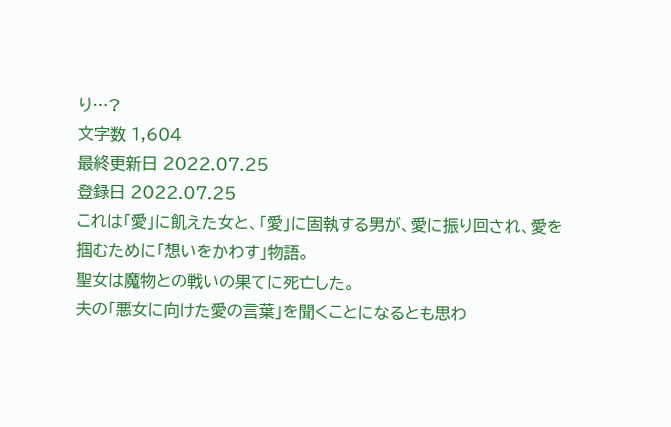り…?
文字数 1,604
最終更新日 2022.07.25
登録日 2022.07.25
これは「愛」に飢えた女と、「愛」に固執する男が、愛に振り回され、愛を掴むために「想いをかわす」物語。
聖女は魔物との戦いの果てに死亡した。
夫の「悪女に向けた愛の言葉」を聞くことになるとも思わ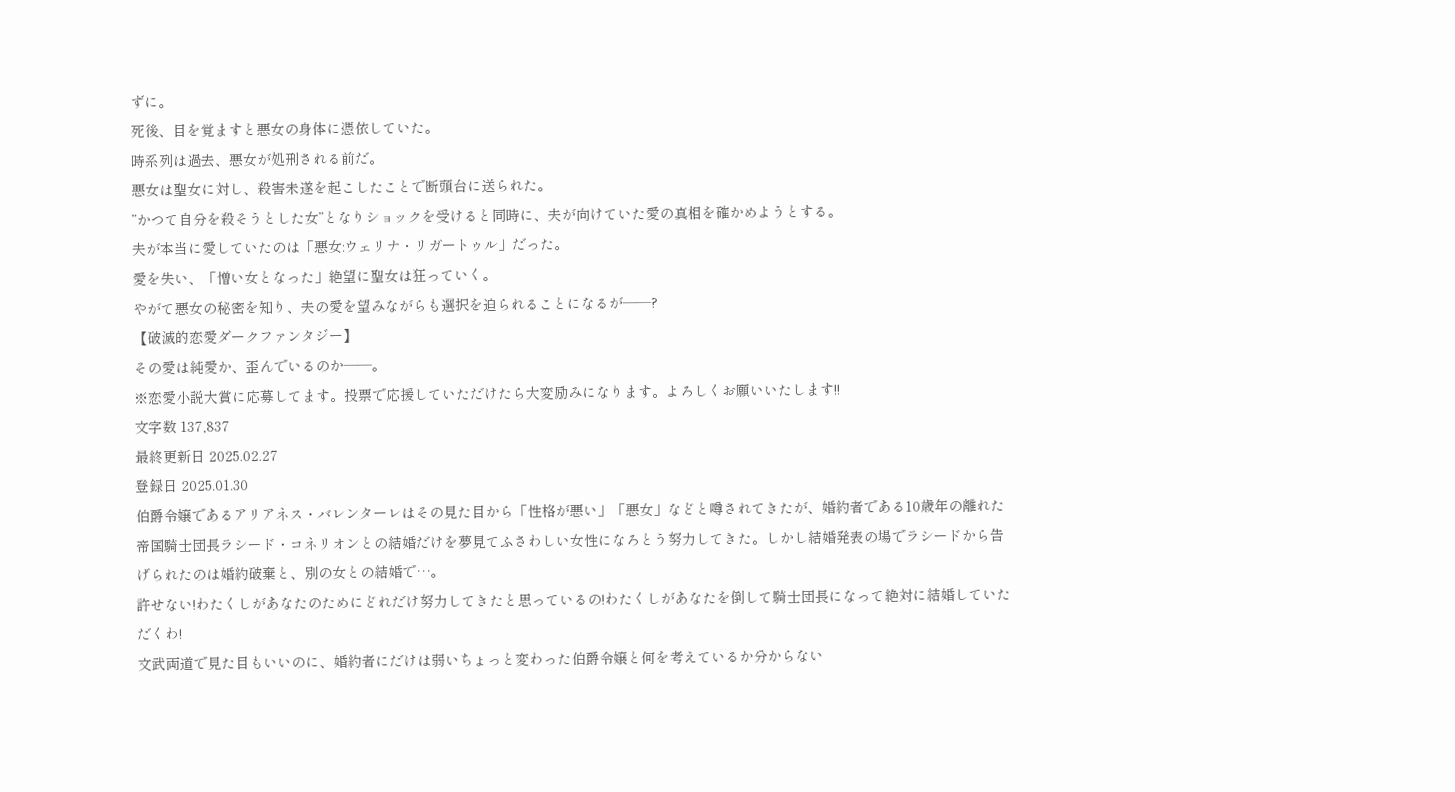ずに。
死後、目を覚ますと悪女の身体に憑依していた。
時系列は過去、悪女が処刑される前だ。
悪女は聖女に対し、殺害未遂を起こしたことで断頭台に送られた。
”かつて自分を殺そうとした女”となりショックを受けると同時に、夫が向けていた愛の真相を確かめようとする。
夫が本当に愛していたのは「悪女:ウェリナ・リガートゥル」だった。
愛を失い、「憎い女となった」絶望に聖女は狂っていく。
やがて悪女の秘密を知り、夫の愛を望みながらも選択を迫られることになるが――?
【破滅的恋愛ダークファンタジー】
その愛は純愛か、歪んでいるのか――。
※恋愛小説大賞に応募してます。投票で応援していただけたら大変励みになります。よろしくお願いいたします!!
文字数 137,837
最終更新日 2025.02.27
登録日 2025.01.30
伯爵令嬢であるアリアネス・バレンターレはその見た目から「性格が悪い」「悪女」などと噂されてきたが、婚約者である10歳年の離れた帝国騎士団長ラシード・コネリオンとの結婚だけを夢見てふさわしい女性になろとう努力してきた。しかし結婚発表の場でラシードから告げられたのは婚約破棄と、別の女との結婚で…。
許せない!わたくしがあなたのためにどれだけ努力してきたと思っているの!わたくしがあなたを倒して騎士団長になって絶対に結婚していただくわ!
文武両道で見た目もいいのに、婚約者にだけは弱いちょっと変わった伯爵令嬢と何を考えているか分からない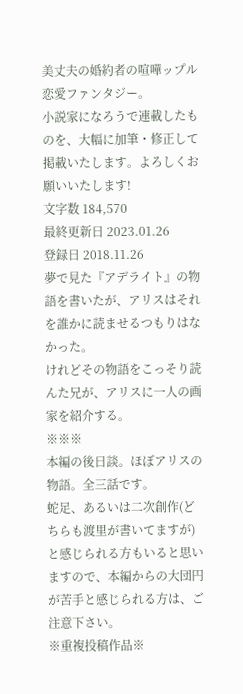美丈夫の婚約者の喧嘩ップル恋愛ファンタジー。
小説家になろうで連載したものを、大幅に加筆・修正して掲載いたします。よろしくお願いいたします!
文字数 184,570
最終更新日 2023.01.26
登録日 2018.11.26
夢で見た『アデライト』の物語を書いたが、アリスはそれを誰かに読ませるつもりはなかった。
けれどその物語をこっそり読んた兄が、アリスに一人の画家を紹介する。
※※※
本編の後日談。ほぼアリスの物語。全三話です。
蛇足、あるいは二次創作(どちらも渡里が書いてますが)と感じられる方もいると思いますので、本編からの大団円が苦手と感じられる方は、ご注意下さい。
※重複投稿作品※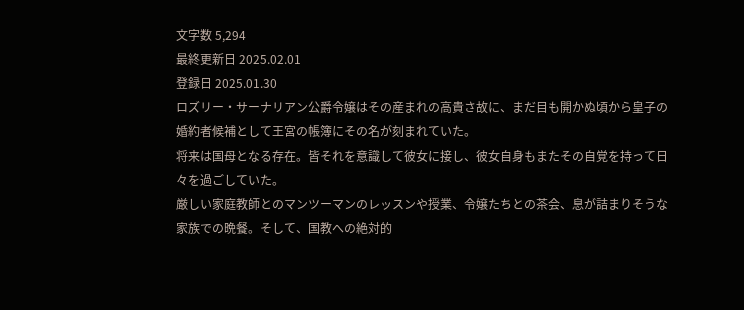文字数 5,294
最終更新日 2025.02.01
登録日 2025.01.30
ロズリー・サーナリアン公爵令嬢はその産まれの高貴さ故に、まだ目も開かぬ頃から皇子の婚約者候補として王宮の帳簿にその名が刻まれていた。
将来は国母となる存在。皆それを意識して彼女に接し、彼女自身もまたその自覚を持って日々を過ごしていた。
厳しい家庭教師とのマンツーマンのレッスンや授業、令嬢たちとの茶会、息が詰まりそうな家族での晩餐。そして、国教への絶対的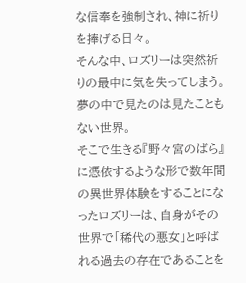な信奉を強制され、神に祈りを捧げる日々。
そんな中、ロズリーは突然祈りの最中に気を失ってしまう。夢の中で見たのは見たこともない世界。
そこで生きる『野々宮のばら』に憑依するような形で数年間の異世界体験をすることになったロズリーは、自身がその世界で「稀代の悪女」と呼ばれる過去の存在であることを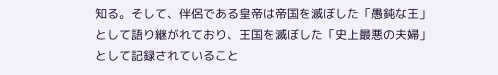知る。そして、伴侶である皇帝は帝国を滅ぼした「愚鈍な王」として語り継がれており、王国を滅ぼした「史上最悪の夫婦」として記録されていること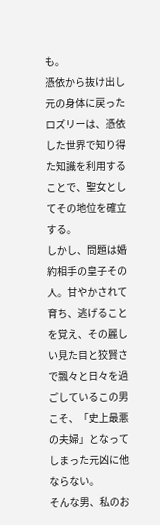も。
憑依から抜け出し元の身体に戻ったロズリーは、憑依した世界で知り得た知識を利用することで、聖女としてその地位を確立する。
しかし、問題は婚約相手の皇子その人。甘やかされて育ち、逃げることを覚え、その麗しい見た目と狡賢さで飄々と日々を過ごしているこの男こそ、「史上最悪の夫婦」となってしまった元凶に他ならない。
そんな男、私のお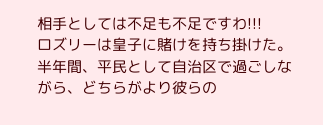相手としては不足も不足ですわ!!!
ロズリーは皇子に賭けを持ち掛けた。半年間、平民として自治区で過ごしながら、どちらがより彼らの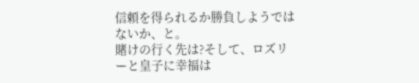信頼を得られるか勝負しようではないか、と。
賭けの行く先は?そして、ロズリーと皇子に幸福は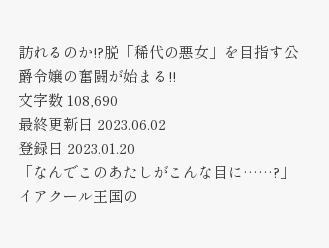訪れるのか!?脱「稀代の悪女」を目指す公爵令嬢の奮闘が始まる!!
文字数 108,690
最終更新日 2023.06.02
登録日 2023.01.20
「なんでこのあたしがこんな目に……?」
イアクール王国の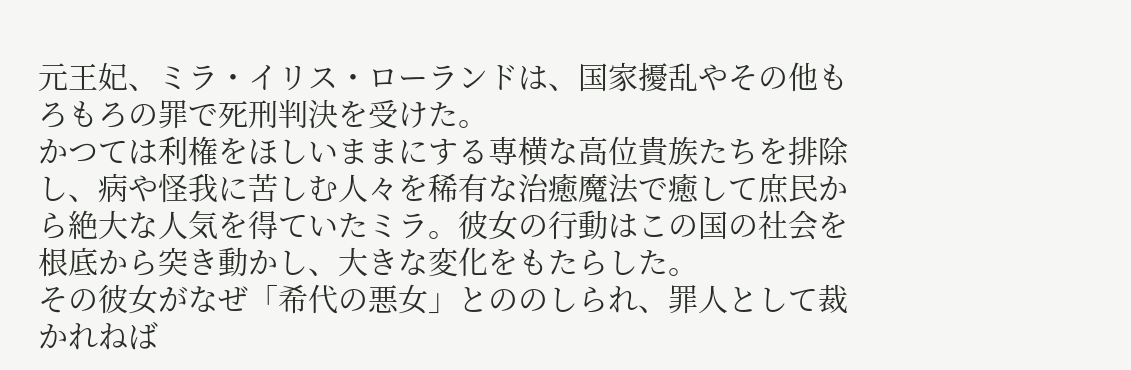元王妃、ミラ・イリス・ローランドは、国家擾乱やその他もろもろの罪で死刑判決を受けた。
かつては利権をほしいままにする専横な高位貴族たちを排除し、病や怪我に苦しむ人々を稀有な治癒魔法で癒して庶民から絶大な人気を得ていたミラ。彼女の行動はこの国の社会を根底から突き動かし、大きな変化をもたらした。
その彼女がなぜ「希代の悪女」とののしられ、罪人として裁かれねば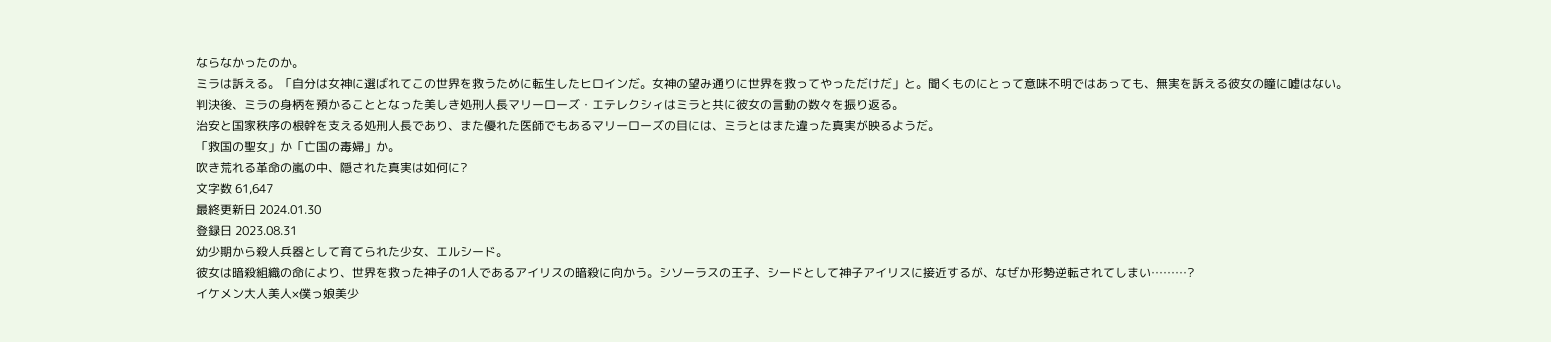ならなかったのか。
ミラは訴える。「自分は女神に選ばれてこの世界を救うために転生したヒロインだ。女神の望み通りに世界を救ってやっただけだ」と。聞くものにとって意味不明ではあっても、無実を訴える彼女の瞳に嘘はない。
判決後、ミラの身柄を預かることとなった美しき処刑人長マリーローズ・エテレクシィはミラと共に彼女の言動の数々を振り返る。
治安と国家秩序の根幹を支える処刑人長であり、また優れた医師でもあるマリーローズの目には、ミラとはまた違った真実が映るようだ。
「救国の聖女」か「亡国の毒婦」か。
吹き荒れる革命の嵐の中、隠された真実は如何に?
文字数 61,647
最終更新日 2024.01.30
登録日 2023.08.31
幼少期から殺人兵器として育てられた少女、エルシード。
彼女は暗殺組織の命により、世界を救った神子の1人であるアイリスの暗殺に向かう。シソーラスの王子、シードとして神子アイリスに接近するが、なぜか形勢逆転されてしまい………?
イケメン大人美人×僕っ娘美少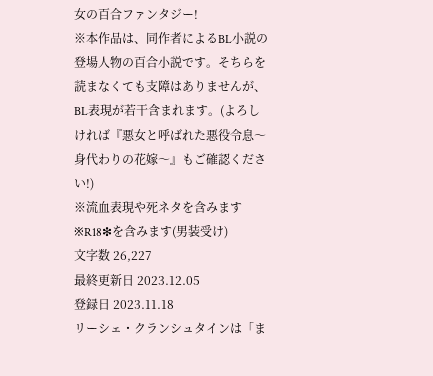女の百合ファンタジー!
※本作品は、同作者によるBL小説の登場人物の百合小説です。そちらを読まなくても支障はありませんが、BL表現が若干含まれます。(よろしければ『悪女と呼ばれた悪役令息〜身代わりの花嫁〜』もご確認ください!)
※流血表現や死ネタを含みます
※R18❇を含みます(男装受け)
文字数 26,227
最終更新日 2023.12.05
登録日 2023.11.18
リーシェ・クランシュタインは「ま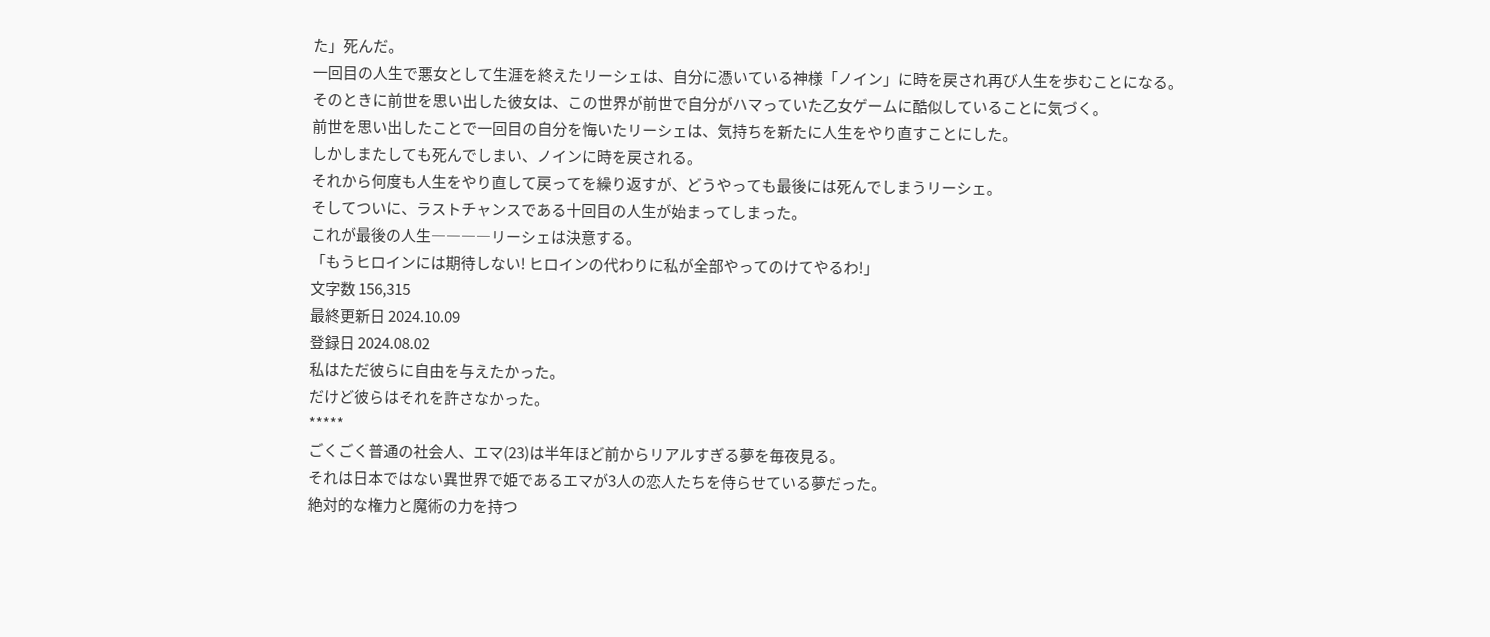た」死んだ。
一回目の人生で悪女として生涯を終えたリーシェは、自分に憑いている神様「ノイン」に時を戻され再び人生を歩むことになる。
そのときに前世を思い出した彼女は、この世界が前世で自分がハマっていた乙女ゲームに酷似していることに気づく。
前世を思い出したことで一回目の自分を悔いたリーシェは、気持ちを新たに人生をやり直すことにした。
しかしまたしても死んでしまい、ノインに時を戻される。
それから何度も人生をやり直して戻ってを繰り返すが、どうやっても最後には死んでしまうリーシェ。
そしてついに、ラストチャンスである十回目の人生が始まってしまった。
これが最後の人生――――リーシェは決意する。
「もうヒロインには期待しない! ヒロインの代わりに私が全部やってのけてやるわ!」
文字数 156,315
最終更新日 2024.10.09
登録日 2024.08.02
私はただ彼らに自由を与えたかった。
だけど彼らはそれを許さなかった。
*****
ごくごく普通の社会人、エマ(23)は半年ほど前からリアルすぎる夢を毎夜見る。
それは日本ではない異世界で姫であるエマが3人の恋人たちを侍らせている夢だった。
絶対的な権力と魔術の力を持つ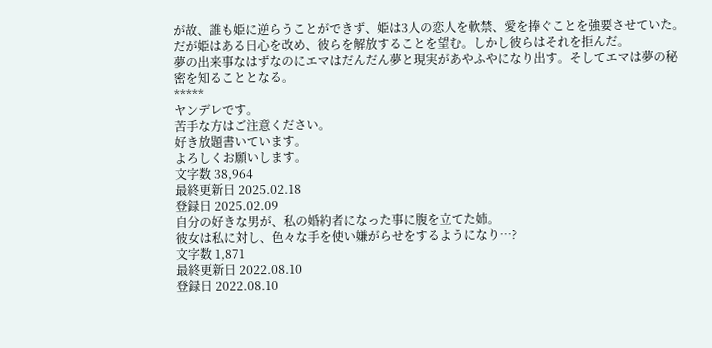が故、誰も姫に逆らうことができず、姫は3人の恋人を軟禁、愛を捧ぐことを強要させていた。
だが姫はある日心を改め、彼らを解放することを望む。しかし彼らはそれを拒んだ。
夢の出来事なはずなのにエマはだんだん夢と現実があやふやになり出す。そしてエマは夢の秘密を知ることとなる。
*****
ヤンデレです。
苦手な方はご注意ください。
好き放題書いています。
よろしくお願いします。
文字数 38,964
最終更新日 2025.02.18
登録日 2025.02.09
自分の好きな男が、私の婚約者になった事に腹を立てた姉。
彼女は私に対し、色々な手を使い嫌がらせをするようになり…?
文字数 1,871
最終更新日 2022.08.10
登録日 2022.08.10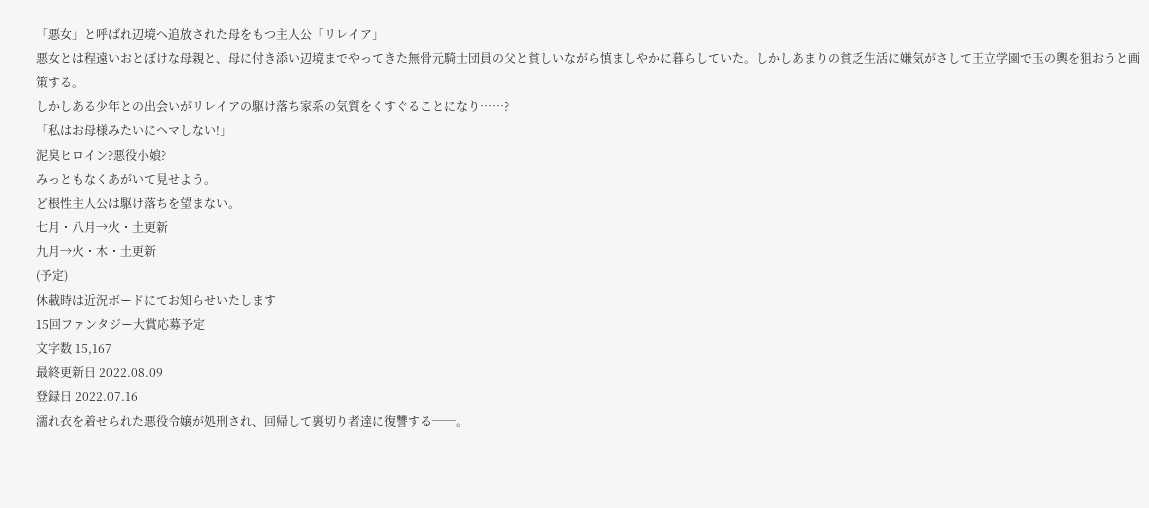「悪女」と呼ばれ辺境へ追放された母をもつ主人公「リレイア」
悪女とは程遠いおとぼけな母親と、母に付き添い辺境までやってきた無骨元騎士団員の父と貧しいながら慎ましやかに暮らしていた。しかしあまりの貧乏生活に嫌気がさして王立学園で玉の輿を狙おうと画策する。
しかしある少年との出会いがリレイアの駆け落ち家系の気質をくすぐることになり……?
「私はお母様みたいにヘマしない!」
泥臭ヒロイン?悪役小娘?
みっともなくあがいて見せよう。
ど根性主人公は駆け落ちを望まない。
七月・八月→火・土更新
九月→火・木・土更新
(予定)
休載時は近況ボードにてお知らせいたします
15回ファンタジー大賞応募予定
文字数 15,167
最終更新日 2022.08.09
登録日 2022.07.16
濡れ衣を着せられた悪役令嬢が処刑され、回帰して裏切り者達に復讐する──。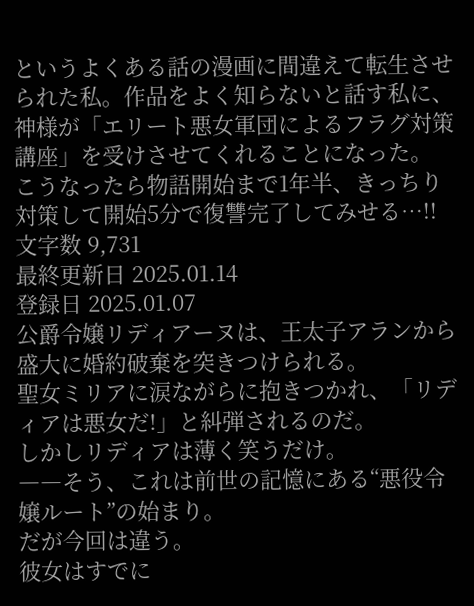というよくある話の漫画に間違えて転生させられた私。作品をよく知らないと話す私に、神様が「エリート悪女軍団によるフラグ対策講座」を受けさせてくれることになった。
こうなったら物語開始まで1年半、きっちり対策して開始5分で復讐完了してみせる…!!
文字数 9,731
最終更新日 2025.01.14
登録日 2025.01.07
公爵令嬢リディアーヌは、王太子アランから盛大に婚約破棄を突きつけられる。
聖女ミリアに涙ながらに抱きつかれ、「リディアは悪女だ!」と糾弾されるのだ。
しかしリディアは薄く笑うだけ。
――そう、これは前世の記憶にある“悪役令嬢ルート”の始まり。
だが今回は違う。
彼女はすでに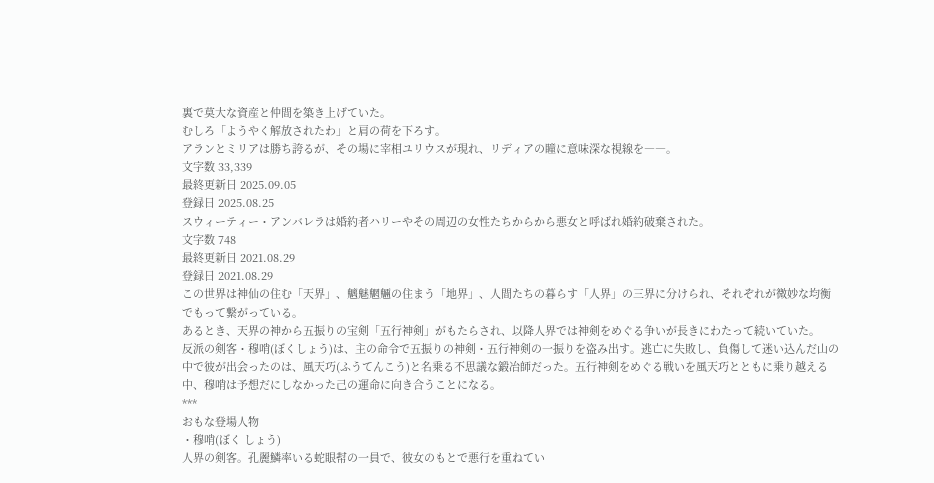裏で莫大な資産と仲間を築き上げていた。
むしろ「ようやく解放されたわ」と肩の荷を下ろす。
アランとミリアは勝ち誇るが、その場に宰相ユリウスが現れ、リディアの瞳に意味深な視線を――。
文字数 33,339
最終更新日 2025.09.05
登録日 2025.08.25
スウィーティー・アンバレラは婚約者ハリーやその周辺の女性たちからから悪女と呼ばれ婚約破棄された。
文字数 748
最終更新日 2021.08.29
登録日 2021.08.29
この世界は神仙の住む「天界」、魑魅魍魎の住まう「地界」、人間たちの暮らす「人界」の三界に分けられ、それぞれが微妙な均衡でもって繋がっている。
あるとき、天界の神から五振りの宝剣「五行神剣」がもたらされ、以降人界では神剣をめぐる争いが長きにわたって続いていた。
反派の剣客・穆哨(ぼくしょう)は、主の命令で五振りの神剣・五行神剣の一振りを盗み出す。逃亡に失敗し、負傷して迷い込んだ山の中で彼が出会ったのは、風天巧(ふうてんこう)と名乗る不思議な鍛冶師だった。五行神剣をめぐる戦いを風天巧とともに乗り越える中、穆哨は予想だにしなかった己の運命に向き合うことになる。
***
おもな登場人物
・穆哨(ぼく しょう)
人界の剣客。孔麗鱗率いる蛇眼幇の一員で、彼女のもとで悪行を重ねてい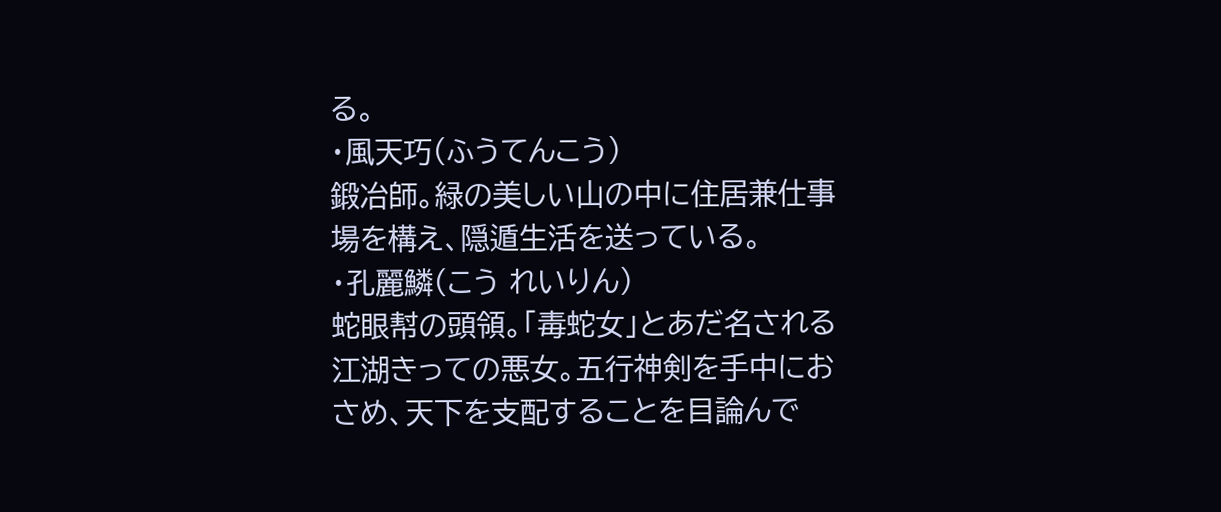る。
・風天巧(ふうてんこう)
鍛冶師。緑の美しい山の中に住居兼仕事場を構え、隠遁生活を送っている。
・孔麗鱗(こう れいりん)
蛇眼幇の頭領。「毒蛇女」とあだ名される江湖きっての悪女。五行神剣を手中におさめ、天下を支配することを目論んで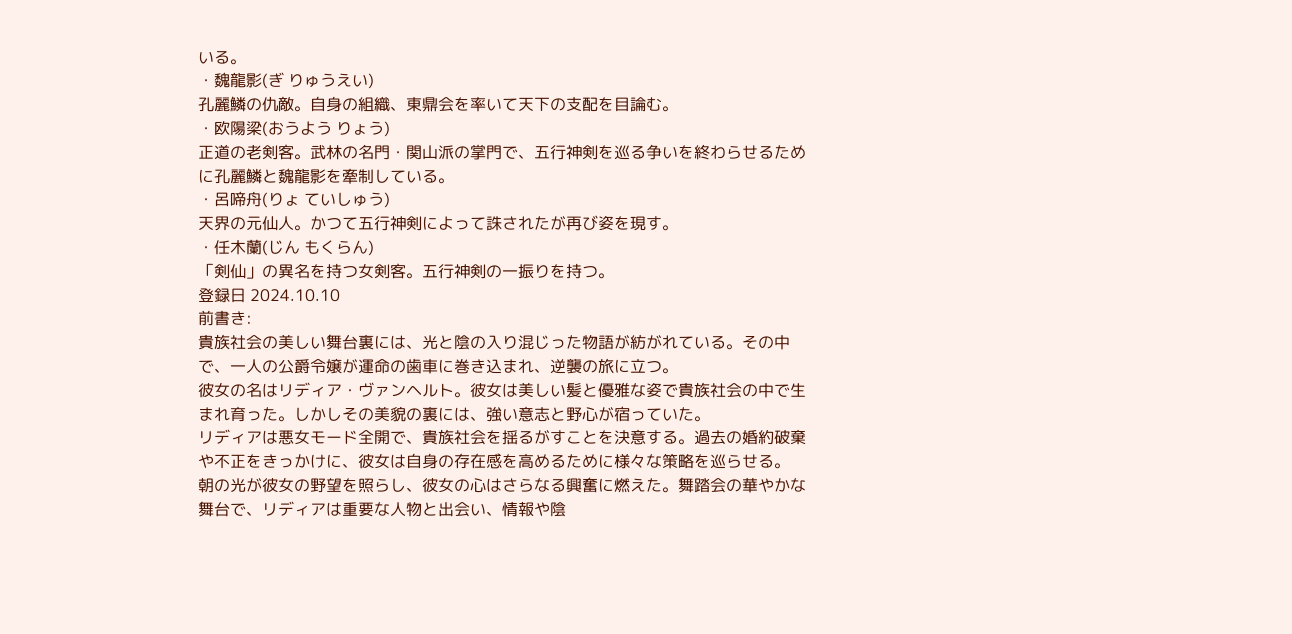いる。
・魏龍影(ぎ りゅうえい)
孔麗鱗の仇敵。自身の組織、東鼎会を率いて天下の支配を目論む。
・欧陽梁(おうよう りょう)
正道の老剣客。武林の名門・関山派の掌門で、五行神剣を巡る争いを終わらせるために孔麗鱗と魏龍影を牽制している。
・呂啼舟(りょ ていしゅう)
天界の元仙人。かつて五行神剣によって誅されたが再び姿を現す。
・任木蘭(じん もくらん)
「剣仙」の異名を持つ女剣客。五行神剣の一振りを持つ。
登録日 2024.10.10
前書き:
貴族社会の美しい舞台裏には、光と陰の入り混じった物語が紡がれている。その中で、一人の公爵令嬢が運命の歯車に巻き込まれ、逆襲の旅に立つ。
彼女の名はリディア・ヴァンヘルト。彼女は美しい髪と優雅な姿で貴族社会の中で生まれ育った。しかしその美貌の裏には、強い意志と野心が宿っていた。
リディアは悪女モード全開で、貴族社会を揺るがすことを決意する。過去の婚約破棄や不正をきっかけに、彼女は自身の存在感を高めるために様々な策略を巡らせる。
朝の光が彼女の野望を照らし、彼女の心はさらなる興奮に燃えた。舞踏会の華やかな舞台で、リディアは重要な人物と出会い、情報や陰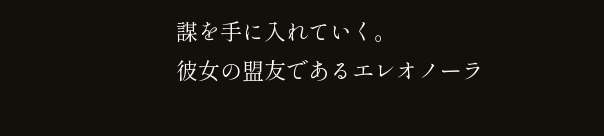謀を手に入れていく。
彼女の盟友であるエレオノーラ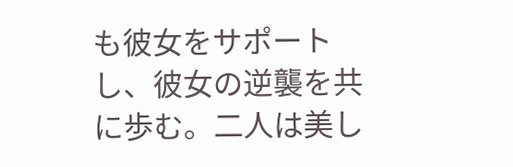も彼女をサポートし、彼女の逆襲を共に歩む。二人は美し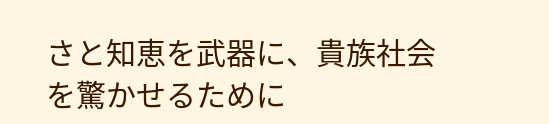さと知恵を武器に、貴族社会を驚かせるために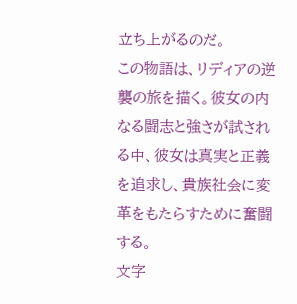立ち上がるのだ。
この物語は、リディアの逆襲の旅を描く。彼女の内なる闘志と強さが試される中、彼女は真実と正義を追求し、貴族社会に変革をもたらすために奮闘する。
文字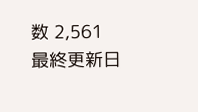数 2,561
最終更新日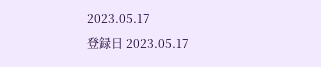2023.05.17
登録日 2023.05.17